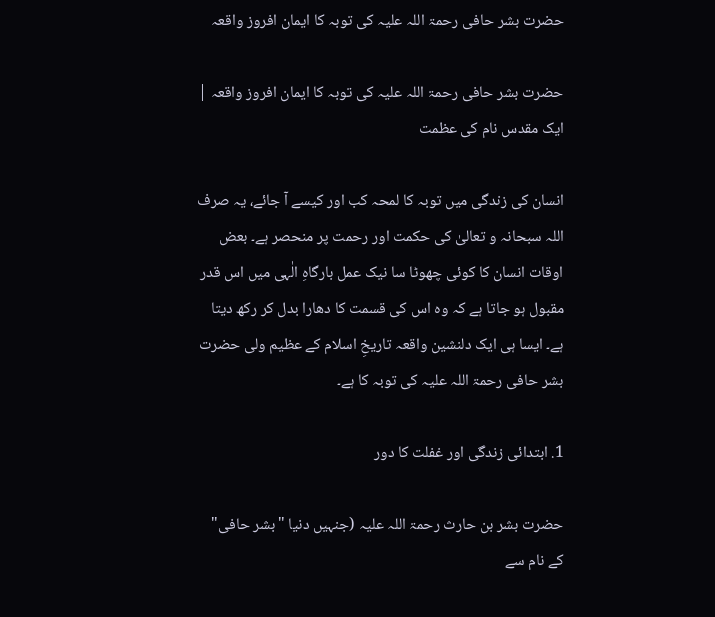حضرت بشر حافی رحمۃ اللہ علیہ کی توبہ کا ایمان افروز واقعہ

حضرت بشر حافی رحمۃ اللہ علیہ کی توبہ کا ایمان افروز واقعہ | ایک مقدس نام کی عظمت

انسان کی زندگی میں توبہ کا لمحہ کب اور کیسے آ جائے، یہ صرف اللہ سبحانہ و تعالیٰ کی حکمت اور رحمت پر منحصر ہے۔ بعض اوقات انسان کا کوئی چھوٹا سا نیک عمل بارگاہِ الٰہی میں اس قدر مقبول ہو جاتا ہے کہ وہ اس کی قسمت کا دھارا بدل کر رکھ دیتا ہے۔ ایسا ہی ایک دلنشین واقعہ تاریخِ اسلام کے عظیم ولی حضرت بشر حافی رحمۃ اللہ علیہ کی توبہ کا ہے۔

1. ابتدائی زندگی اور غفلت کا دور

حضرت بشر بن حارث رحمۃ اللہ علیہ (جنہیں دنیا "بشر حافی" کے نام سے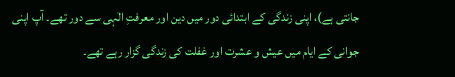جانتی ہے)، اپنی زندگی کے ابتدائی دور میں دین اور معرفتِ الٰہی سے دور تھے۔ آپ اپنی جوانی کے ایام میں عیش و عشرت اور غفلت کی زندگی گزار رہے تھے۔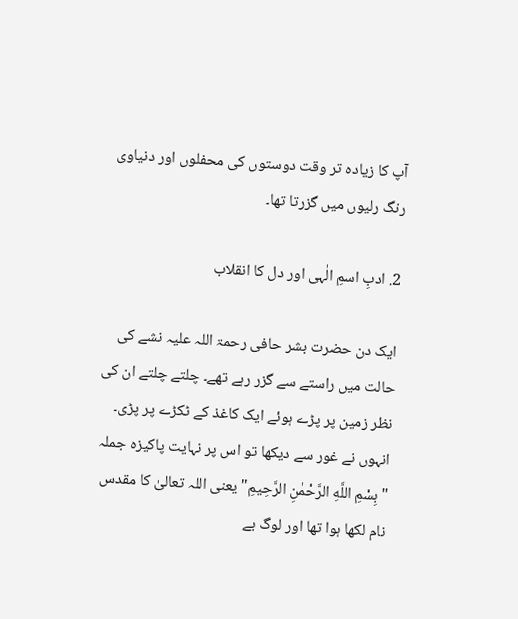آپ کا زیادہ تر وقت دوستوں کی محفلوں اور دنیاوی رنگ رلیوں میں گزرتا تھا۔

2. ادبِ اسمِ الٰہی اور دل کا انقلاب

ایک دن حضرت بشر حافی رحمۃ اللہ علیہ نشے کی حالت میں راستے سے گزر رہے تھے۔ چلتے چلتے ان کی نظر زمین پر پڑے ہوئے ایک کاغذ کے ٹکڑے پر پڑی۔ انہوں نے غور سے دیکھا تو اس پر نہایت پاکیزہ جملہ "بِسْمِ اللَّهِ الرَّحْمٰنِ الرَّحِيمِ" یعنی اللہ تعالیٰ کا مقدس نام لکھا ہوا تھا اور لوگ بے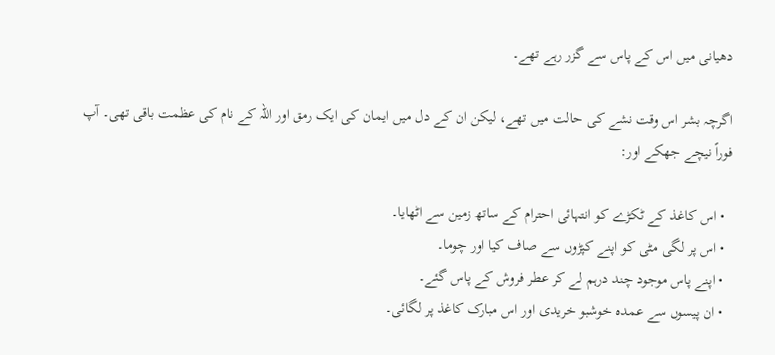دھیانی میں اس کے پاس سے گزر رہے تھے۔

اگرچہ بشر اس وقت نشے کی حالت میں تھے، لیکن ان کے دل میں ایمان کی ایک رمق اور اللہ کے نام کی عظمت باقی تھی۔ آپ فوراً نیچے جھکے اور:

  • اس کاغذ کے ٹکڑے کو انتہائی احترام کے ساتھ زمین سے اٹھایا۔
  • اس پر لگی مٹی کو اپنے کپڑوں سے صاف کیا اور چوما۔
  • اپنے پاس موجود چند درہم لے کر عطر فروش کے پاس گئے۔
  • ان پیسوں سے عمدہ خوشبو خریدی اور اس مبارک کاغذ پر لگائی۔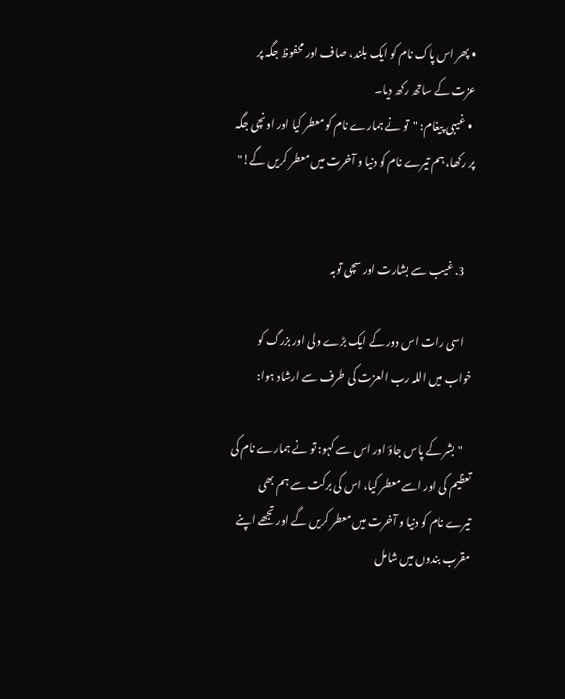• پھر اس پاک نام کو ایک بلند، صاف اور محفوظ جگہ پر عزت کے ساتھ رکھ دیا۔
  • غیبی پیغام: "تو نے ہمارے نام کو معطر کیا اور اونچی جگہ پر رکھا، ہم تیرے نام کو دنیا و آخرت میں معطر کریں گے!"


    3. غیب سے بشارت اور سچی توبہ

    اسی رات اس دور کے ایک بڑے ولی اور بزرگ کو خواب میں اللہ رب العزت کی طرف سے ارشاد ہوا:

    "بشر کے پاس جاؤ اور اس سے کہو: تو نے ہمارے نام کی تعظیم کی اور اسے معطر کیا، اس کی برکت سے ہم بھی تیرے نام کو دنیا و آخرت میں معطر کریں گے اور تجھے اپنے مقرب بندوں میں شامل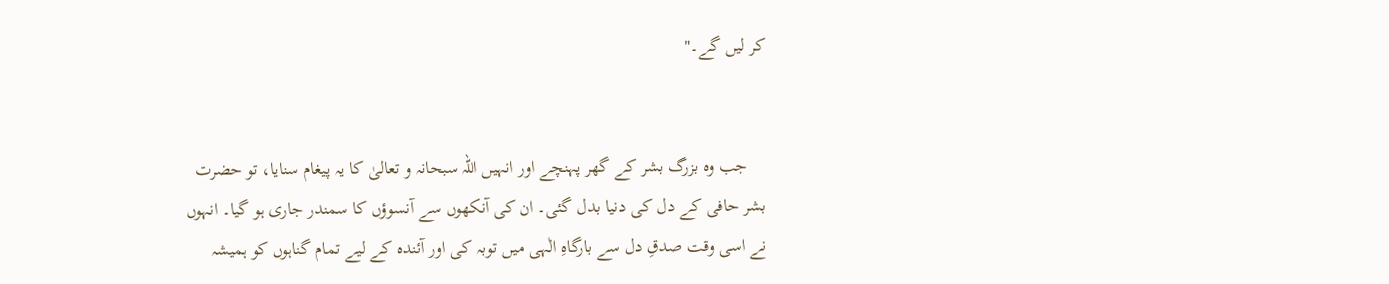کر لیں گے۔"


    جب وہ بزرگ بشر کے گھر پہنچے اور انہیں اللہ سبحانہ و تعالیٰ کا یہ پیغام سنایا، تو حضرت بشر حافی کے دل کی دنیا بدل گئی۔ ان کی آنکھوں سے آنسوؤں کا سمندر جاری ہو گیا۔ انہوں نے اسی وقت صدقِ دل سے بارگاہِ الٰہی میں توبہ کی اور آئندہ کے لیے تمام گناہوں کو ہمیشہ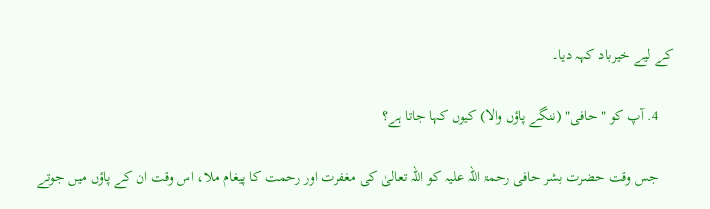کے لیے خیرباد کہہ دیا۔

    4. آپ کو "حافی" (ننگے پاؤں والا) کیوں کہا جاتا ہے؟

    جس وقت حضرت بشر حافی رحمۃ اللہ علیہ کو اللہ تعالیٰ کی مغفرت اور رحمت کا پیغام ملا، اس وقت ان کے پاؤں میں جوتے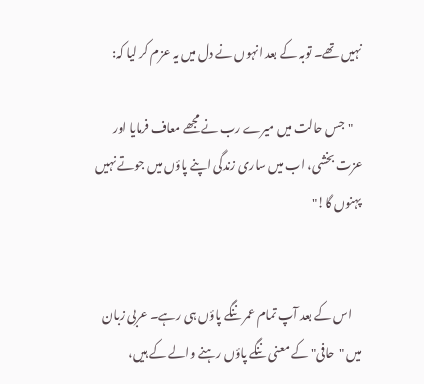نہیں تھے۔ توبہ کے بعد انہوں نے دل میں یہ عزم کر لیا کہ:

    "جس حالت میں میرے رب نے مجھے معاف فرمایا اور عزت بخشی، اب میں ساری زندگی اپنے پاؤں میں جوتے نہیں پہنوں گا!"


    اس کے بعد آپ تمام عمر ننگے پاؤں ہی رہے۔ عربی زبان میں "حافی" کے معنی ننگے پاؤں رہنے والے کے ہیں،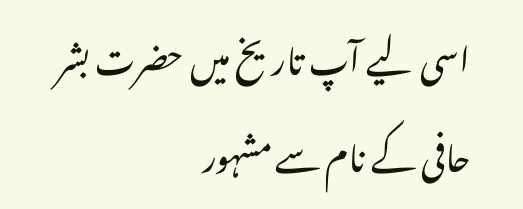اسی لیے آپ تاریخ میں حضرت بشر حافی کے نام سے مشہور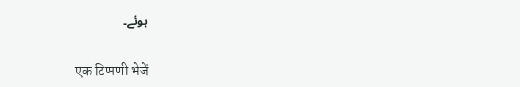ہوئے۔

एक टिप्पणी भेजें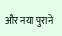और नया पुराने